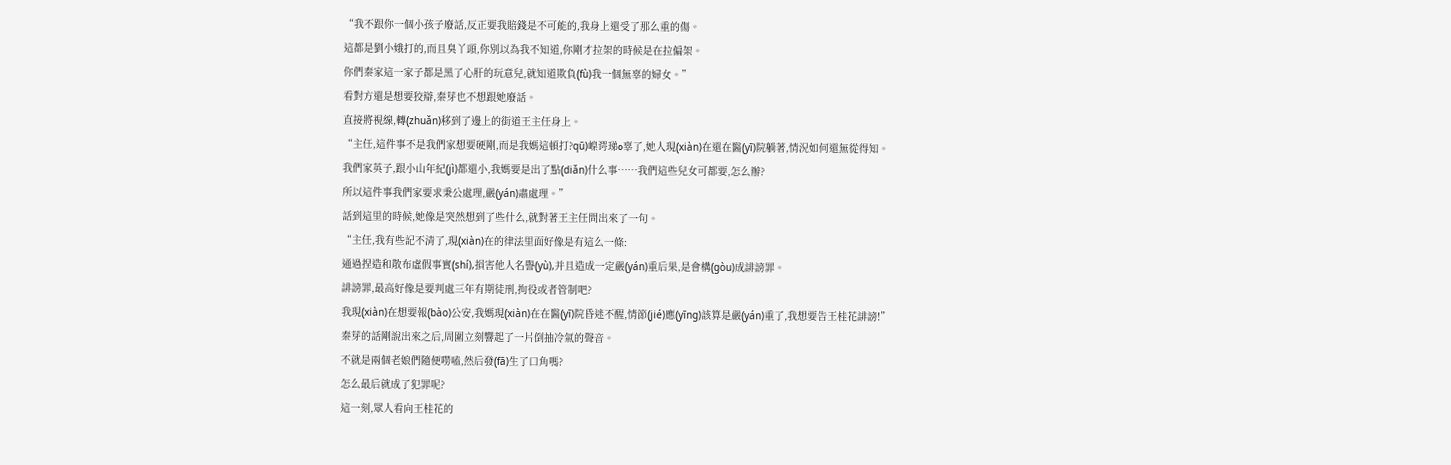“我不跟你一個小孩子廢話,反正要我賠錢是不可能的,我身上還受了那么重的傷。
這都是劉小娥打的,而且臭丫頭,你別以為我不知道,你剛才拉架的時候是在拉偏架。
你們秦家這一家子都是黑了心肝的玩意兒,就知道欺負(fù)我一個無辜的婦女。”
看對方還是想要狡辯,秦芽也不想跟她廢話。
直接將視線,轉(zhuǎn)移到了邊上的街道王主任身上。
“主任,這件事不是我們家想要硬剛,而是我媽這頓打?qū)嵲谔珶o辜了,她人現(xiàn)在還在醫(yī)院躺著,情況如何還無從得知。
我們家英子,跟小山年紀(jì)都還小,我媽要是出了點(diǎn)什么事……我們這些兒女可都要,怎么辦?
所以這件事我們家要求秉公處理,嚴(yán)肅處理。”
話到這里的時候,她像是突然想到了些什么,就對著王主任問出來了一句。
“主任,我有些記不清了,現(xiàn)在的律法里面好像是有這么一條:
通過捏造和散布虛假事實(shí),損害他人名譽(yù),并且造成一定嚴(yán)重后果,是會構(gòu)成誹謗罪。
誹謗罪,最高好像是要判處三年有期徒刑,拘役或者管制吧?
我現(xiàn)在想要報(bào)公安,我媽現(xiàn)在在醫(yī)院昏迷不醒,情節(jié)應(yīng)該算是嚴(yán)重了,我想要告王桂花誹謗!”
秦芽的話剛說出來之后,周圍立刻響起了一片倒抽冷氣的聲音。
不就是兩個老娘們隨便嘮嗑,然后發(fā)生了口角嗎?
怎么最后就成了犯罪呢?
這一刻,眾人看向王桂花的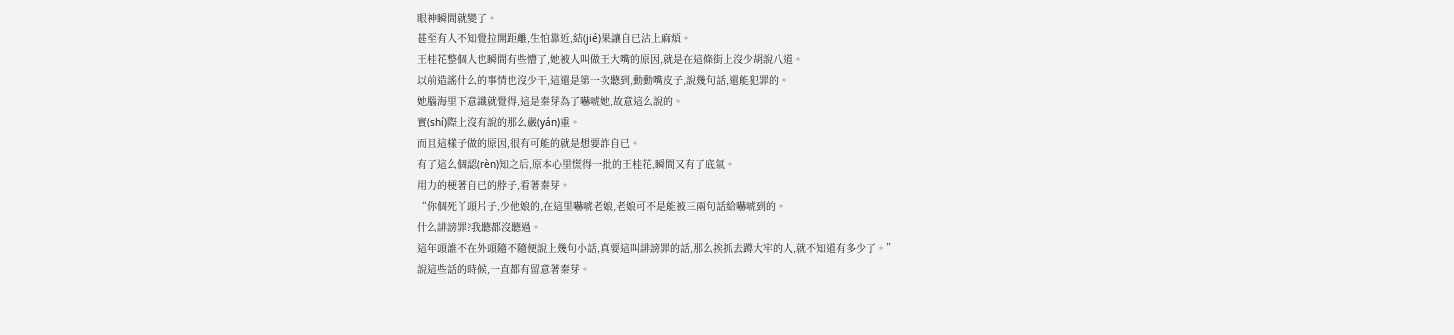眼神瞬間就變了。
甚至有人不知覺拉開距離,生怕靠近,結(jié)果讓自已沾上麻煩。
王桂花整個人也瞬間有些懵了,她被人叫做王大嘴的原因,就是在這條街上沒少胡說八道。
以前造謠什么的事情也沒少干,這還是第一次聽到,動動嘴皮子,說幾句話,還能犯罪的。
她腦海里下意識就覺得,這是秦芽為了嚇唬她,故意這么說的。
實(shí)際上沒有說的那么嚴(yán)重。
而且這樣子做的原因,很有可能的就是想要詐自已。
有了這么個認(rèn)知之后,原本心里慌得一批的王桂花,瞬間又有了底氣。
用力的梗著自已的脖子,看著秦芽。
“你個死丫頭片子,少他娘的,在這里嚇唬老娘,老娘可不是能被三兩句話給嚇唬到的。
什么誹謗罪?我聽都沒聽過。
這年頭誰不在外頭隨不隨便說上幾句小話,真要這叫誹謗罪的話,那么挨抓去蹲大牢的人,就不知道有多少了。”
說這些話的時候,一直都有留意著秦芽。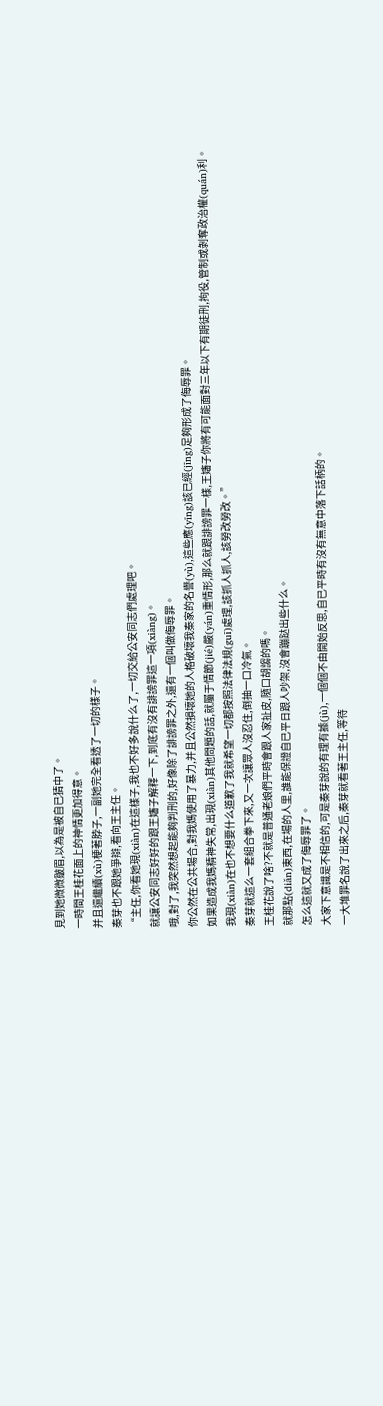見到她微微皺眉,以為是被自已猜中了。
一時間王桂花面上的神情更加得意。
并且還繼續(xù)梗著脖子,一副她完全看透了一切的樣子。
秦芽也不跟她爭辯,看向王主任。
“主任,你看她現(xiàn)在這樣子,我也不好多說什么了,一切交給公安同志們處理吧。
就讓公安同志好好的跟王嬸子解釋一下,到底有沒有誹謗罪這一項(xiàng)。
哦,對了,我突然想起能夠判刑的,好像除了誹謗罪之外,還有一個叫做侮辱罪。
你公然在公共場合,對我媽使用了暴力,并且公然損壞她的人格破壞我秦家的名譽(yù),這些應(yīng)該已經(jīng)足夠形成了侮辱罪。
如果造成我媽精神失常,出現(xiàn)其他問題的話,就屬于情節(jié)嚴(yán)重情形,那么就跟誹謗罪一樣,王嬸子你將有可能面對三年以下有期徒刑,拘役,管制或剝奪政治權(quán)利。
我現(xiàn)在也不想要什么道歉了我就希望一切都按照法律法規(guī)處理,該抓人抓人,該勞改勞改。”
秦芽就這么一套組合拳下來,又一次讓眾人沒忍住,倒抽一口冷氣。
王桂花說了啥?不就是普通老娘們平時會跟人家扯皮,隨口胡謅的嗎。
就那點(diǎn)東西,在場的人里,誰能保證自已平日跟人吵架,沒會蹦跶出些什么。
怎么這就又成了侮辱罪了。
大家下意識是不相信的,可是秦芽說的有理有據(jù),一個個不由開始反思,自已平時有沒有無意中落下話柄的。
一大堆罪名說了出來之后,秦芽就看著王主任,等待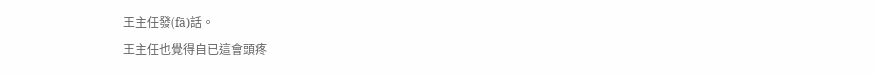王主任發(fā)話。
王主任也覺得自已這會頭疼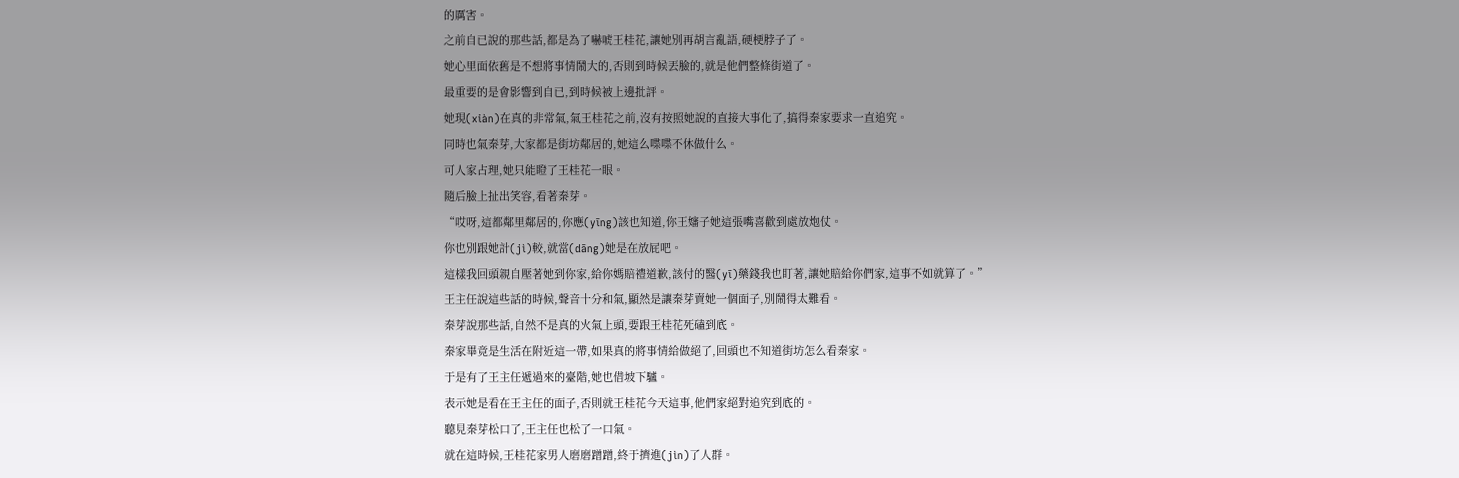的厲害。
之前自已說的那些話,都是為了嚇唬王桂花,讓她別再胡言亂語,硬梗脖子了。
她心里面依舊是不想將事情鬧大的,否則到時候丟臉的,就是他們整條街道了。
最重要的是會影響到自已,到時候被上邊批評。
她現(xiàn)在真的非常氣,氣王桂花之前,沒有按照她說的直接大事化了,搞得秦家要求一直追究。
同時也氣秦芽,大家都是街坊鄰居的,她這么喋喋不休做什么。
可人家占理,她只能瞪了王桂花一眼。
隨后臉上扯出笑容,看著秦芽。
“哎呀,這都鄰里鄰居的,你應(yīng)該也知道,你王嬸子她這張嘴喜歡到處放炮仗。
你也別跟她計(jì)較,就當(dāng)她是在放屁吧。
這樣我回頭親自壓著她到你家,給你媽賠禮道歉,該付的醫(yī)藥錢我也盯著,讓她賠給你們家,這事不如就算了。”
王主任說這些話的時候,聲音十分和氣,顯然是讓秦芽賣她一個面子,別鬧得太難看。
秦芽說那些話,自然不是真的火氣上頭,要跟王桂花死磕到底。
秦家畢竟是生活在附近這一帶,如果真的將事情給做絕了,回頭也不知道街坊怎么看秦家。
于是有了王主任遞過來的臺階,她也借坡下驢。
表示她是看在王主任的面子,否則就王桂花今天這事,他們家絕對追究到底的。
聽見秦芽松口了,王主任也松了一口氣。
就在這時候,王桂花家男人磨磨蹭蹭,終于擠進(jìn)了人群。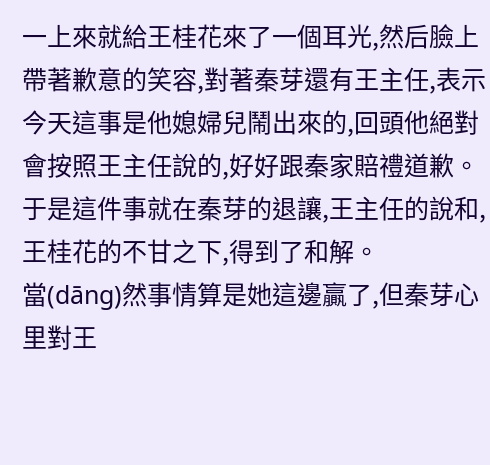一上來就給王桂花來了一個耳光,然后臉上帶著歉意的笑容,對著秦芽還有王主任,表示今天這事是他媳婦兒鬧出來的,回頭他絕對會按照王主任說的,好好跟秦家賠禮道歉。
于是這件事就在秦芽的退讓,王主任的說和,王桂花的不甘之下,得到了和解。
當(dāng)然事情算是她這邊贏了,但秦芽心里對王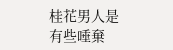桂花男人是有些唾棄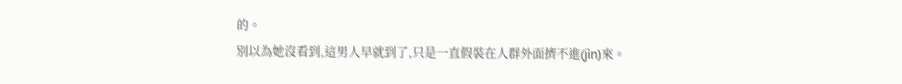的。
別以為她沒看到,這男人早就到了,只是一直假裝在人群外面擠不進(jìn)來。